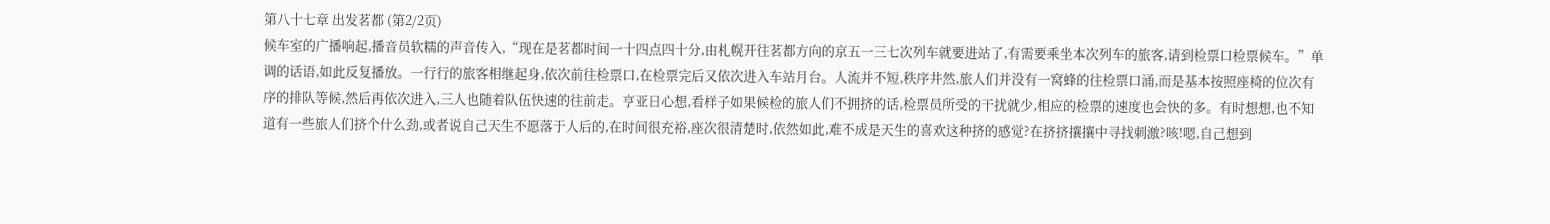第八十七章 出发茗都 (第2/2页)
候车室的广播响起,播音员软糯的声音传入,“现在是茗都时间一十四点四十分,由札幌开往茗都方向的京五一三七次列车就要进站了,有需要乘坐本次列车的旅客,请到检票口检票候车。”单调的话语,如此反复播放。一行行的旅客相继起身,依次前往检票口,在检票完后又依次进入车站月台。人流并不短,秩序井然,旅人们并没有一窝蜂的往检票口涌,而是基本按照座椅的位次有序的排队等候,然后再依次进入,三人也随着队伍快速的往前走。亨亚日心想,看样子如果候检的旅人们不拥挤的话,检票员所受的干扰就少,相应的检票的速度也会快的多。有时想想,也不知道有一些旅人们挤个什么劲,或者说自己天生不愿落于人后的,在时间很充裕,座次很清楚时,依然如此,难不成是天生的喜欢这种挤的感觉?在挤挤攘攘中寻找刺激?咳!嗯,自己想到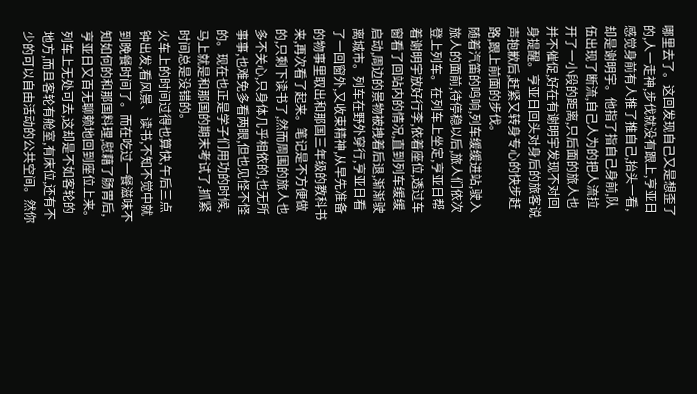哪里去了。这回发现自己又是想歪了的,人一走神,步伐就没有跟上,亨亚日感觉身前有人推了推自己,抬头一看,却是谢明宇。他指了指自己身前,队伍出现了断流,自己人为的把人流拉开了一小段的距离,只后面的旅人也并不催促,好在有谢明宇发现不对回身提醒。亨亚日回头对身后的旅客说声抱歉后,赶紧又转身专心的快步赶路,跟上前面的步伐。
随着汽笛的鸣响,列车缓缓进站,驶入旅人的面前,待停稳以后,旅人们依次登上列车。在列车上坐定,亨亚日帮着谢明宇放好行李,依着座位,透过车窗看了回站内的情况,直到列车缓缓启动,周边的景物被拽着后退,渐渐驶离城市。列车在野外穿行,亨亚日看了一回窗外,又收束精神,从早先准备的物事里取出和那国三年级的教科书来,再次看了起来。笔记是不方便做的,只剩下读书了,然而周围的旅人也多不关心,只身体几乎相依的,也无所事事,也难免多看两眼,但也见怪不怪的。现在也正是学子们用功的时候,马上就是和那国的期末考试了,抓紧时间总是没错的。
火车上的时间过得也算快,午后三点钟出发,看风景、读书,不知不觉中就到晚餐时间了。而在吃过一餐滋味不知如何的和那国料理,慰藉了肠胃后,亨亚日又百无聊赖地回到座位上来。列车上无处可去,这却是不如客轮的地方,而且客轮有舱室,有床位,还有不少的可以自由活动的公共空间。然你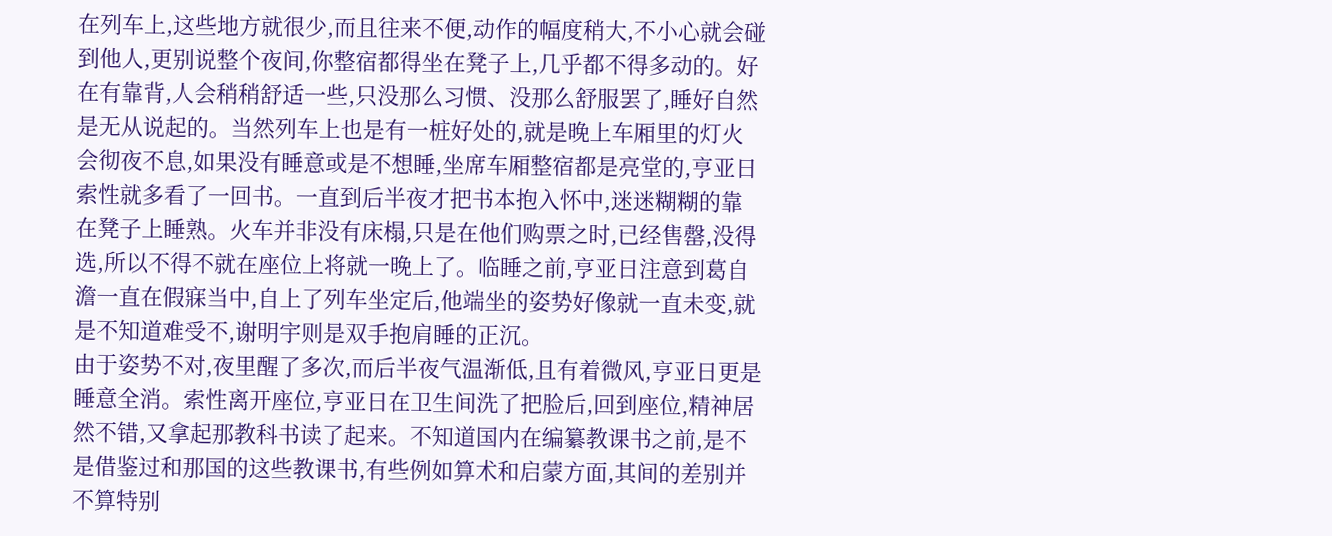在列车上,这些地方就很少,而且往来不便,动作的幅度稍大,不小心就会碰到他人,更别说整个夜间,你整宿都得坐在凳子上,几乎都不得多动的。好在有靠背,人会稍稍舒适一些,只没那么习惯、没那么舒服罢了,睡好自然是无从说起的。当然列车上也是有一桩好处的,就是晚上车厢里的灯火会彻夜不息,如果没有睡意或是不想睡,坐席车厢整宿都是亮堂的,亨亚日索性就多看了一回书。一直到后半夜才把书本抱入怀中,迷迷糊糊的靠在凳子上睡熟。火车并非没有床榻,只是在他们购票之时,已经售罄,没得选,所以不得不就在座位上将就一晚上了。临睡之前,亨亚日注意到葛自澹一直在假寐当中,自上了列车坐定后,他端坐的姿势好像就一直未变,就是不知道难受不,谢明宇则是双手抱肩睡的正沉。
由于姿势不对,夜里醒了多次,而后半夜气温渐低,且有着微风,亨亚日更是睡意全消。索性离开座位,亨亚日在卫生间洗了把脸后,回到座位,精神居然不错,又拿起那教科书读了起来。不知道国内在编纂教课书之前,是不是借鉴过和那国的这些教课书,有些例如算术和启蒙方面,其间的差别并不算特别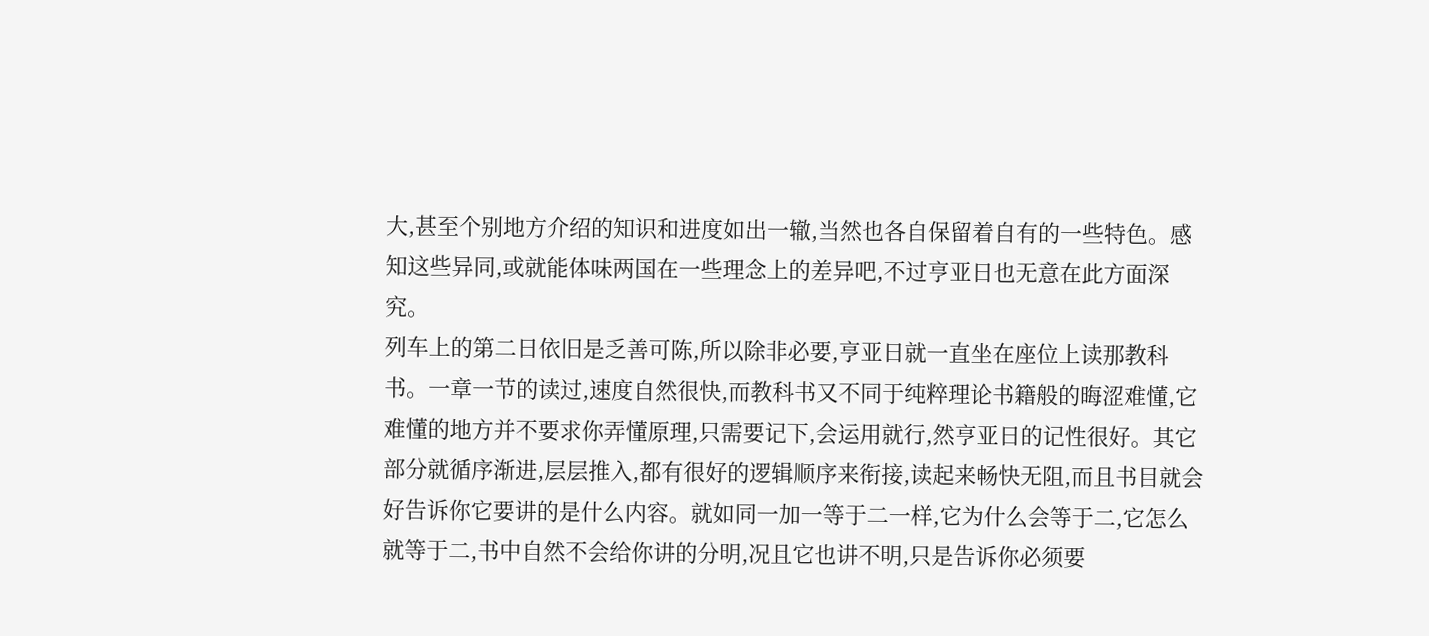大,甚至个别地方介绍的知识和进度如出一辙,当然也各自保留着自有的一些特色。感知这些异同,或就能体味两国在一些理念上的差异吧,不过亨亚日也无意在此方面深究。
列车上的第二日依旧是乏善可陈,所以除非必要,亨亚日就一直坐在座位上读那教科书。一章一节的读过,速度自然很快,而教科书又不同于纯粹理论书籍般的晦涩难懂,它难懂的地方并不要求你弄懂原理,只需要记下,会运用就行,然亨亚日的记性很好。其它部分就循序渐进,层层推入,都有很好的逻辑顺序来衔接,读起来畅快无阻,而且书目就会好告诉你它要讲的是什么内容。就如同一加一等于二一样,它为什么会等于二,它怎么就等于二,书中自然不会给你讲的分明,况且它也讲不明,只是告诉你必须要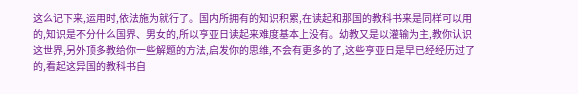这么记下来,运用时,依法施为就行了。国内所拥有的知识积累,在读起和那国的教科书来是同样可以用的,知识是不分什么国界、男女的,所以亨亚日读起来难度基本上没有。幼教又是以灌输为主,教你认识这世界,另外顶多教给你一些解题的方法,启发你的思维,不会有更多的了,这些亨亚日是早已经经历过了的,看起这异国的教科书自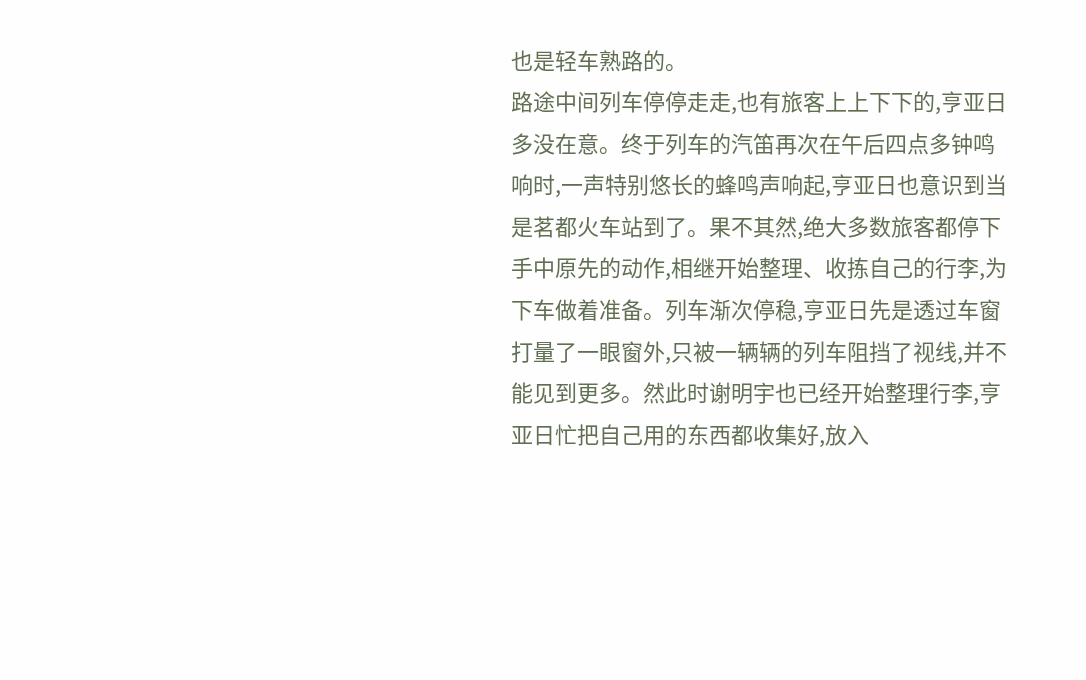也是轻车熟路的。
路途中间列车停停走走,也有旅客上上下下的,亨亚日多没在意。终于列车的汽笛再次在午后四点多钟鸣响时,一声特别悠长的蜂鸣声响起,亨亚日也意识到当是茗都火车站到了。果不其然,绝大多数旅客都停下手中原先的动作,相继开始整理、收拣自己的行李,为下车做着准备。列车渐次停稳,亨亚日先是透过车窗打量了一眼窗外,只被一辆辆的列车阻挡了视线,并不能见到更多。然此时谢明宇也已经开始整理行李,亨亚日忙把自己用的东西都收集好,放入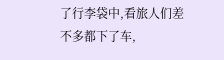了行李袋中,看旅人们差不多都下了车,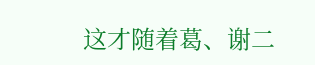这才随着葛、谢二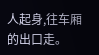人起身,往车厢的出口走。